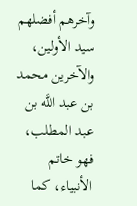وآخرهم أفضلهم سيد الأولين، والآخرين محمد بن عبد اللَّه بن عبد المطلب، فهو خاتم الأنبياء، كما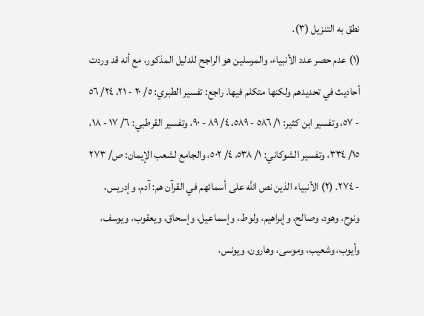نطق به التنزيل (٣).
(١) عدم حصر عدد الأنبياء، والمرسلين هو الراجح للدليل المذكور، مع أنه قد وردت أحاديث في تحديدهم ولكنها متكلم فيها. راجع: تفسير الطبري: ٥/ ٢٠ - ٢١، ٢٤/ ٥٦ - ٥٧، وتفسير ابن كثير: ١/ ٥٨٦ - ٥٨٩، ٤/ ٨٩ - ٩٠، وتفسير القرطبي: ٦/ ١٧ - ١٨، ١٥/ ٣٣٤، وتفسير الشوكاني: ١/ ٥٣٨، ٤/ ٥٠٢، والجامع لشعب الإيمان: ص/ ٢٧٣ - ٢٧٤. (٢) الأنبياء الذين نص اللَّه على أسمائهم في القرآن هم: آدم، وإدريس، ونوح، وهود، وصالح، وإبراهيم، ولوط، وإسماعيل، وإسحاق، ويعقوب، ويوسف، وأيوب، وشعيب، وموسى، وهارون، ويونس،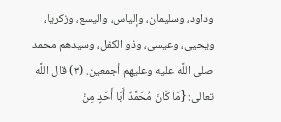وداود، وسليمان، وإلياس، واليسع، وزكريا، ويحيى، وعيسى، وذو الكفل، وسيدهم محمد صلى اللَّه عليه وعليهم أجمعين. (٣) قال اللَّه تعالى: {مَا كَانَ مُحَمَّدٌ أَبَا أَحَدٍ مِنْ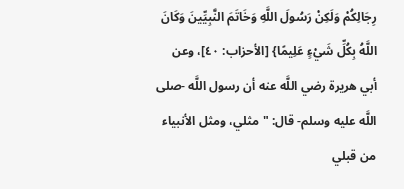رِجَالِكُمْ وَلَكِنْ رَسُولَ اللَّهِ وَخَاتَمَ النَّبِيِّينَ وَكَانَ اللَّهُ بِكُلِّ شَيْءٍ عَلِيمًا} [الأحزاب: ٤٠]، وعن أبي هريرة رضي اللَّه عنه أن رسول اللَّه -صلى اللَّه عليه وسلم- قال: "مثلي، ومثل الأنبياء من قبلي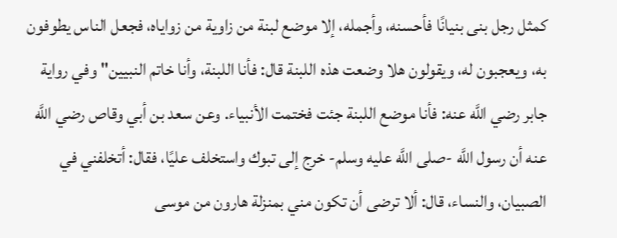كمثل رجل بنى بنيانًا فأحسنه، وأجمله، إلا موضع لبنة من زاوية من زواياه، فجعل الناس يطوفون به، ويعجبون له، ويقولون هلا وضعت هذه اللبنة قال: فأنا اللبنة، وأنا خاتم النبيين" وفي رواية جابر رضي اللَّه عنه: فأنا موضع اللبنة جئت فختمت الأنبياء. وعن سعد بن أبي وقاص رضي اللَّه عنه أن رسول اللَّه -صلى اللَّه عليه وسلم- خرج إلى تبوك واستخلف عليًا، فقال: أتخلفني في الصبيان، والنساء، قال: ألا ترضى أن تكون مني بمنزلة هارون من موسى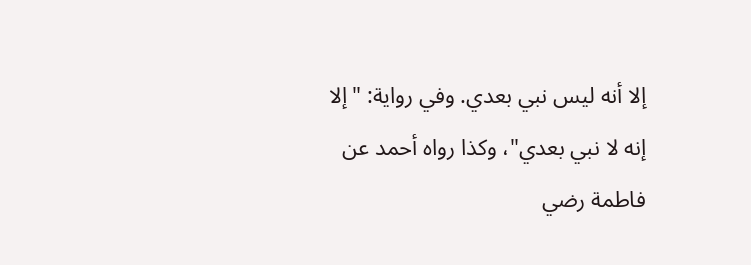إلا أنه ليس نبي بعدي. وفي رواية: "إلا إنه لا نبي بعدي"، وكذا رواه أحمد عن فاطمة رضي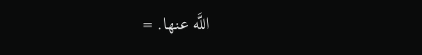اللَّه عنها. =